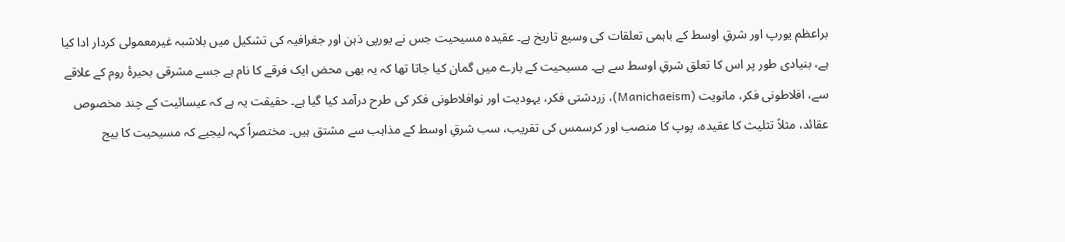براعظم یورپ اور شرقِ اوسط کے باہمی تعلقات کی وسیع تاریخ ہے۔ عقیدہ مسیحیت جس نے یورپی ذہن اور جغرافیہ کی تشکیل میں بلاشبہ غیرمعمولی کردار ادا کیا ہے، بنیادی طور پر اس کا تعلق شرقِ اوسط سے ہے۔ مسیحیت کے بارے میں گمان کیا جاتا تھا کہ یہ بھی محض ایک فرقے کا نام ہے جسے مشرقی بحیرۂ روم کے علاقے سے، افلاطونی فکر، مانویت (Manichaeism)، زردشتی فکر، یہودیت اور نوافلاطونی فکر کی طرح درآمد کیا گیا ہے۔ حقیقت یہ ہے کہ عیسائیت کے چند مخصوص عقائد، مثلاً تثلیث کا عقیدہ، پوپ کا منصب اور کرسمس کی تقریب، سب شرقِ اوسط کے مذاہب سے مشتق ہیں۔ مختصراً کہہ لیجیے کہ مسیحیت کا بیج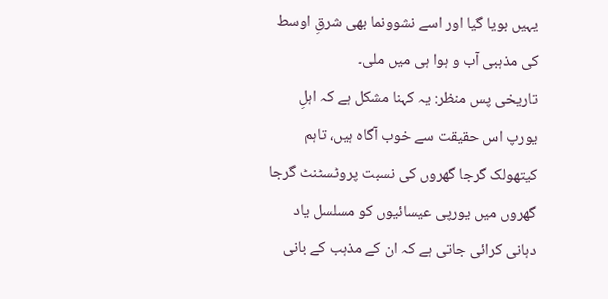یہیں بویا گیا اور اسے نشوونما بھی شرقِ اوسط کی مذہبی آب و ہوا ہی میں ملی۔
تاریخی پس منظر: یہ کہنا مشکل ہے کہ اہلِ یورپ اس حقیقت سے خوب آگاہ ہیں، تاہم کیتھولک گرجا گھروں کی نسبت پروٹسٹنٹ گرجا گھروں میں یورپی عیسائیوں کو مسلسل یاد دہانی کرائی جاتی ہے کہ ان کے مذہب کے بانی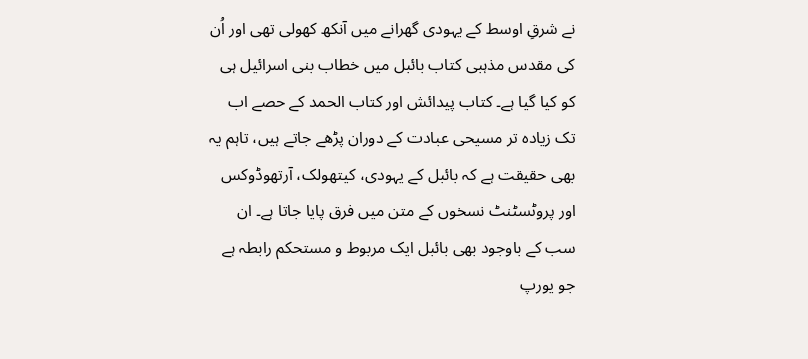نے شرقِ اوسط کے یہودی گھرانے میں آنکھ کھولی تھی اور اُن کی مقدس مذہبی کتاب بائبل میں خطاب بنی اسرائیل ہی کو کیا گیا ہے۔ کتاب پیدائش اور کتاب الحمد کے حصے اب تک زیادہ تر مسیحی عبادت کے دوران پڑھے جاتے ہیں، تاہم یہ بھی حقیقت ہے کہ بائبل کے یہودی، کیتھولک، آرتھوڈوکس اور پروٹسٹنٹ نسخوں کے متن میں فرق پایا جاتا ہے۔ ان سب کے باوجود بھی بائبل ایک مربوط و مستحکم رابطہ ہے جو یورپ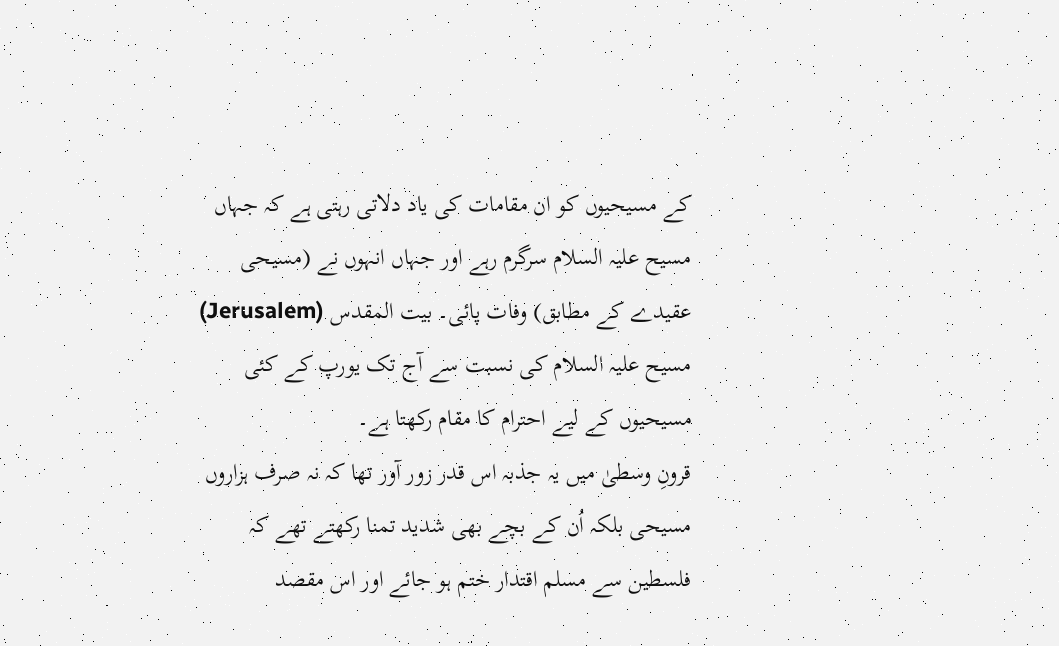کے مسیحیوں کو ان مقامات کی یاد دلاتی رہتی ہے کہ جہاں مسیح علیہ السلام سرگرم رہے اور جہاں انہوں نے (مسیحی عقیدے کے مطابق) وفات پائی۔ بیت المقدس (Jerusalem) مسیح علیہ السلام کی نسبت سے آج تک یورپ کے کئی مسیحیوں کے لیے احترام کا مقام رکھتا ہے۔
قرونِ وسطیٰ میں یہ جذبہ اس قدر زور آور تھا کہ نہ صرف ہزاروں مسیحی بلکہ اُن کے بچے بھی شدید تمنا رکھتے تھے کہ فلسطین سے مسلم اقتدار ختم ہو جائے اور اس مقصد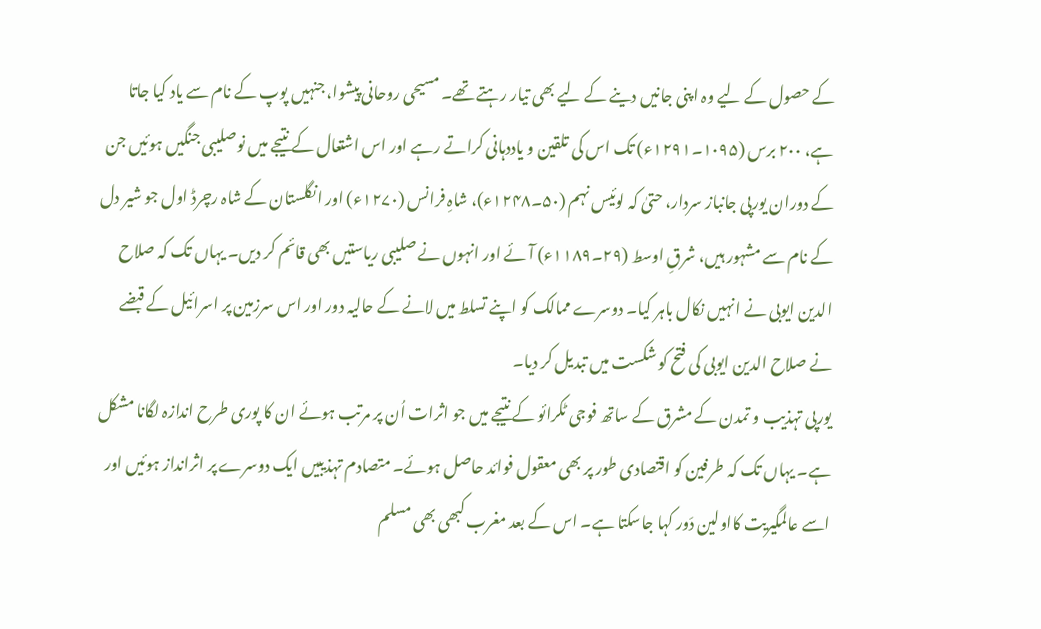کے حصول کے لیے وہ اپنی جانیں دینے کے لیے بھی تیار رہتے تھے۔ مسیحی روحانی پیشوا، جنہیں پوپ کے نام سے یاد کیا جاتا ہے، ۲۰۰ برس (۱۰۹۵۔۱۲۹۱ء) تک اس کی تلقین و یاددہانی کراتے رہے اور اس اشتعال کے نتیجے میں نوصلیبی جنگیں ہوئیں جن کے دوران یورپی جانباز سردار، حتیٰ کہ لوئیس نہم (۵۰۔۱۲۴۸ء)، شاہِ فرانس (۱۲۷۰ء) اور انگلستان کے شاہ رچرڈ اول جو شیر دل کے نام سے مشہور ہیں، شرقِ اوسط (۲۹۔۱۱۸۹ء) آئے اور انہوں نے صلیبی ریاستیں بھی قائم کر دیں۔ یہاں تک کہ صلاح الدین ایوبی نے انہیں نکال باہر کیا۔ دوسرے ممالک کو اپنے تسلط میں لانے کے حالیہ دور اور اس سرزمین پر اسرائیل کے قبضے نے صلاح الدین ایوبی کی فتح کو شکست میں تبدیل کر دیا۔
یورپی تہذیب و تمدن کے مشرق کے ساتھ فوجی ٹکرائو کے نتیجے میں جو اثرات اُن پر مرتب ہوئے ان کا پوری طرح اندازہ لگانا مشکل ہے۔ یہاں تک کہ طرفین کو اقتصادی طور پر بھی معقول فوائد حاصل ہوئے۔ متصادم تہذیبیں ایک دوسرے پر اثرانداز ہوئیں اور اسے عالمگیریت کااولین دَور کہا جاسکتا ہے۔ اس کے بعد مغرب کبھی بھی مسلم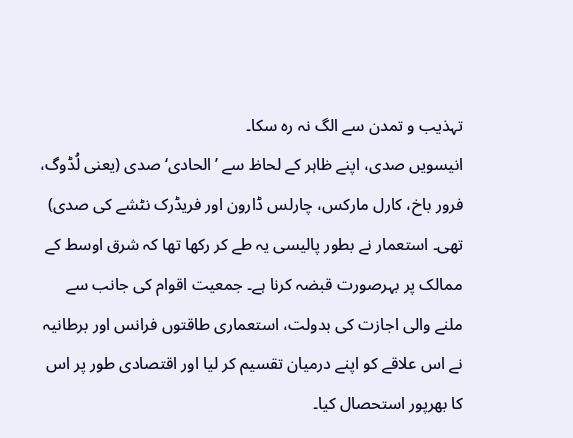تہذیب و تمدن سے الگ نہ رہ سکا۔
انیسویں صدی، اپنے ظاہر کے لحاظ سے ’الحادی‘ صدی (یعنی لُڈوگ، فرور باخ، کارل مارکس، چارلس ڈارون اور فریڈرک نٹشے کی صدی) تھی۔ استعمار نے بطور پالیسی یہ طے کر رکھا تھا کہ شرق اوسط کے ممالک پر بہرصورت قبضہ کرنا ہے۔ جمعیت اقوام کی جانب سے ملنے والی اجازت کی بدولت، استعماری طاقتوں فرانس اور برطانیہ نے اس علاقے کو اپنے درمیان تقسیم کر لیا اور اقتصادی طور پر اس کا بھرپور استحصال کیا۔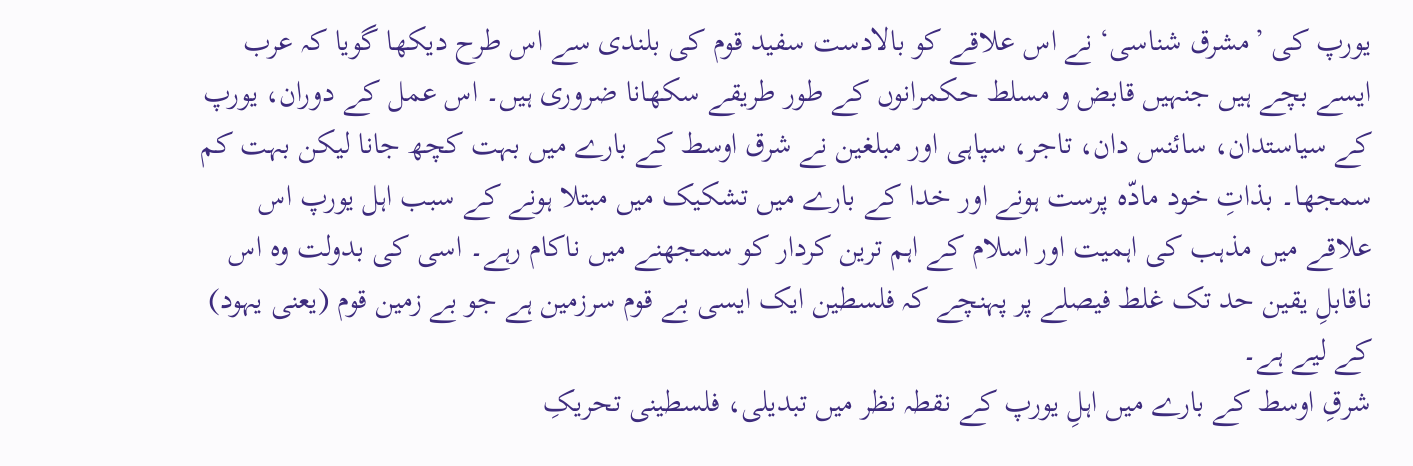یورپ کی ’مشرق شناسی‘ نے اس علاقے کو بالادست سفید قوم کی بلندی سے اس طرح دیکھا گویا کہ عرب ایسے بچے ہیں جنہیں قابض و مسلط حکمرانوں کے طور طریقے سکھانا ضروری ہیں۔ اس عمل کے دوران، یورپ کے سیاستدان، سائنس دان، تاجر، سپاہی اور مبلغین نے شرق اوسط کے بارے میں بہت کچھ جانا لیکن بہت کم سمجھا۔ بذاتِ خود مادّہ پرست ہونے اور خدا کے بارے میں تشکیک میں مبتلا ہونے کے سبب اہل یورپ اس علاقے میں مذہب کی اہمیت اور اسلام کے اہم ترین کردار کو سمجھنے میں ناکام رہے۔ اسی کی بدولت وہ اس ناقابلِ یقین حد تک غلط فیصلے پر پہنچے کہ فلسطین ایک ایسی بے قوم سرزمین ہے جو بے زمین قوم (یعنی یہود) کے لیے ہے۔
شرقِ اوسط کے بارے میں اہلِ یورپ کے نقطہ نظر میں تبدیلی، فلسطینی تحریکِ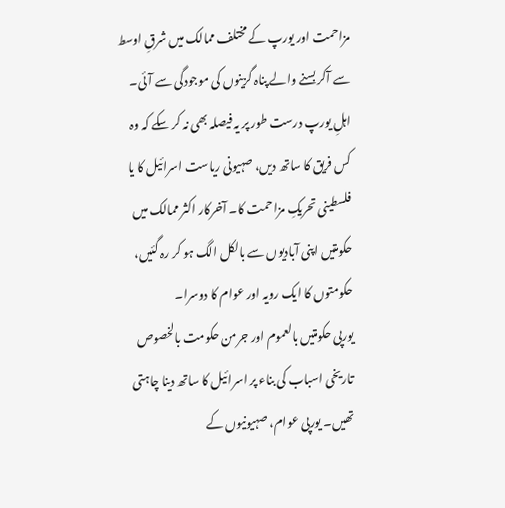مزاحمت اور یورپ کے مختلف ممالک میں شرقِ اوسط سے آکر بسنے والے پناہ گزینوں کی موجودگی سے آئی۔ اہلِ یورپ درست طور پر یہ فیصلہ بھی نہ کر سکے کہ وہ کس فریق کا ساتھ دیں، صہیونی ریاست اسرائیل کا یا فلسطینی تحریکِ مزاحمت کا۔ آخرکار اکثر ممالک میں حکومتیں اپنی آبادیوں سے بالکل الگ ہو کر رہ گئیں، حکومتوں کا ایک رویہ اور عوام کا دوسرا۔
یورپی حکومتیں بالعموم اور جرمن حکومت بالخصوص تاریخی اسباب کی بناء پر اسرائیل کا ساتھ دینا چاہتی تھیں۔ یورپی عوام، صہیونیوں کے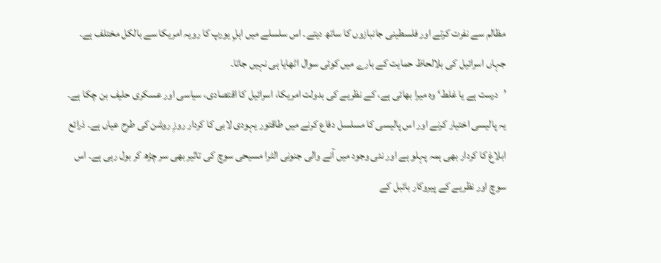مظالم سے نفرت کرتے اور فلسطینی جانبازوں کا ساتھ دیتے۔ اس سلسلے میں اہلِ یورپ کا رویہ امریکا سے بالکل مختلف ہے۔ جہاں اسرائیل کی بلالحاظ حمایت کے بارے میں کوئی سوال اٹھایا ہی نہیں جاتا۔
’درست ہے یا غلط‘ وہ میرا بھائی ہے، کے نظریے کی بدولت امریکا، اسرائیل کا اقتصادی، سیاسی اور عسکری حلیف بن چکا ہے۔ یہ پالیسی اختیار کرنے اور اس پالیسی کا مسلسل دفاع کرنے میں طاقتور یہودی لابی کا کردار روزِ روشن کی طرح عیاں ہے۔ ذرائع ابلاغ کا کردار بھی ہمہ پہلو ہے اور نئی وجود میں آنے والی جنونی الٹرا مسیحی سوچ کی تاثیر بھی سر چڑھ کر بول رہی ہے۔ اس سوچ اور نظریے کے پیروکار بائبل کے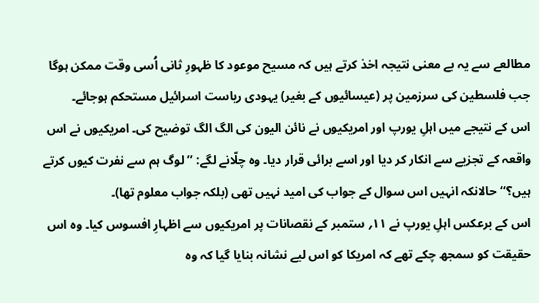مطالعے سے یہ بے معنی نتیجہ اخذ کرتے ہیں کہ مسیح موعود کا ظہورِ ثانی اُسی وقت ممکن ہوگا جب فلسطین کی سرزمین پر (عیسائیوں کے بغیر) یہودی ریاست اسرائیل مستحکم ہوجائے۔
اس کے نتیجے میں اہلِ یورپ اور امریکیوں نے نائن الیون کی الگ الگ توضیح کی۔ امریکیوں نے اس واقعہ کے تجزیے سے انکار کر دیا اور اسے برائی قرار دیا۔ وہ چلّانے لگے: ’’لوگ ہم سے نفرت کیوں کرتے ہیں؟‘‘ حالانکہ انہیں اس سوال کے جواب کی امید نہیں تھی (بلکہ جواب معلوم تھا)۔
اس کے برعکس اہلِ یورپ نے ۱۱؍ ستمبر کے نقصانات پر امریکیوں سے اظہارِ افسوس کیا۔ وہ اس حقیقت کو سمجھ چکے تھے کہ امریکا کو اس لیے نشانہ بنایا گیا کہ وہ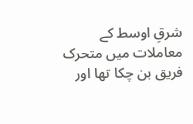شرقِ اوسط کے معاملات میں متحرک فریق بن چکا تھا اور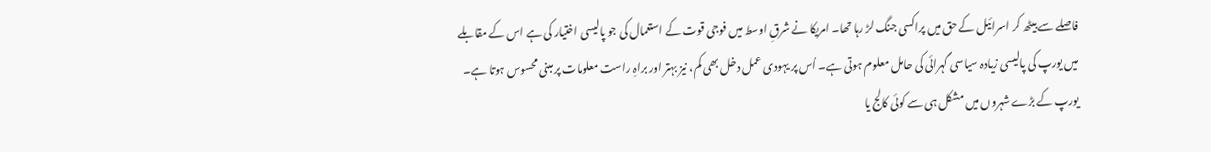فاصلے سے بیٹھ کر اسرائیل کے حق میں پراکسی جنگ لڑ رہا تھا۔ امریکا نے شرقِ اوسط میں فوجی قوت کے استعمال کی جو پالیسی اختیار کی ہے اس کے مقابلے میں یورپ کی پالیسی زیادہ سیاسی گہرائی کی حامل معلوم ہوتی ہے۔ اُس پر یہودی عمل دخل بھی کم، نیز بہتر اور براہِ راست معلومات پر مبنی محسوس ہوتا ہے۔ یورپ کے بڑے شہروں میں مشکل ہی سے کوئی کالج یا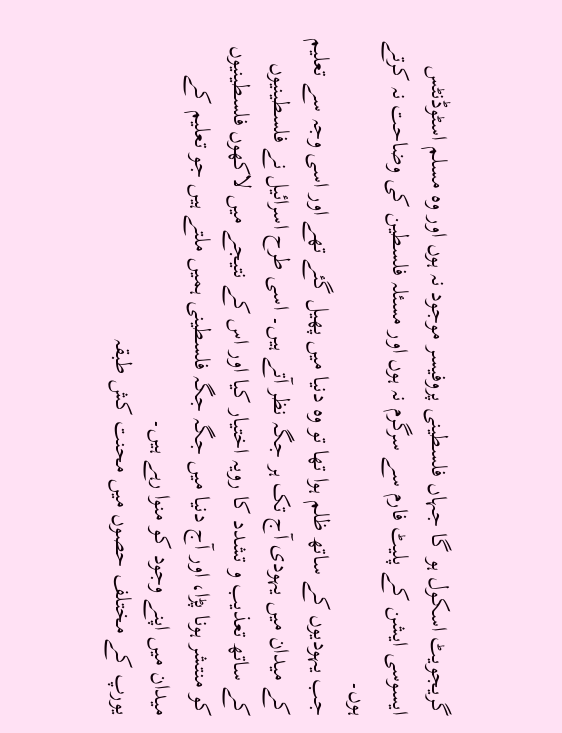گریجویٹ اسکول ہو گا جہاں فلسطینی پروفیسر موجود نہ ہوں اور وہ مسلم اسٹوڈنٹس ایسوسی ایشن کے پلیٹ فارم سے سرگرم نہ ہوں اور مسئلہ فلسطین کی وضاحت نہ کرتے ہوں۔
جب یہودیوں کے ساتھ ظلم ہوا تھا تو وہ دنیا میں پھیل گئے تھے اور اسی وجہ سے تعلیم کے میدان میں یہودی آج تک ہر جگہ نظر آتے ہیں۔ اسی طرح اسرائیل نے فلسطینیوں کے ساتھ تعذیب و تشدد کا رویہ اختیار کیا اور اس کے نتیجے میں لاکھوں فلسطینیوں کو منتشر ہونا پڑا، اور آج دنیا میں جگہ جگہ فلسطینی ہمیں ملتے ہیں جو تعلیم کے میدان میں اپنے وجود کو منوا رہے ہیں۔
یورپ کے مختلف حصوں میں محنت کش طبقہ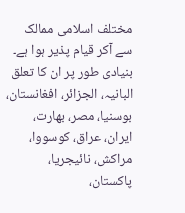مختلف اسلامی ممالک سے آکر قیام پذیر ہوا ہے۔ بنیادی طور پر ان کا تعلق البانیہ، الجزائر، افغانستان، بوسنیا، مصر، بھارت، ایران، عراق، کوسووا، مراکش، نائیجریا، پاکستان،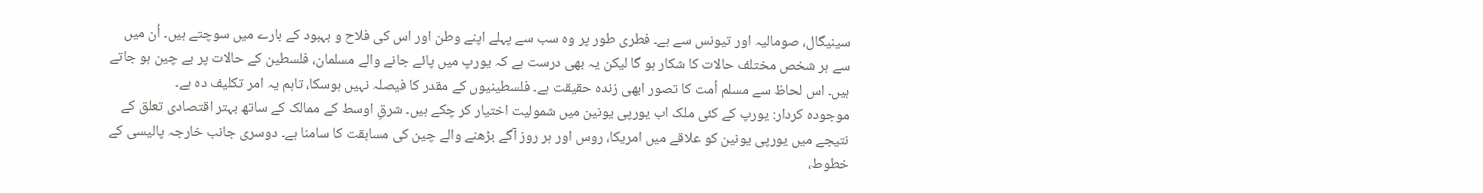سینیگال، صومالیہ اور تیونس سے ہے۔ فطری طور پر وہ سب سے پہلے اپنے وطن اور اس کی فلاح و بہبود کے بارے میں سوچتے ہیں۔ اُن میں سے ہر شخص مختلف حالات کا شکار ہو گا لیکن یہ بھی درست ہے کہ یورپ میں پائے جانے والے مسلمان، فلسطین کے حالات پر بے چین ہو جاتے ہیں۔ اس لحاظ سے مسلم اُمت کا تصور ابھی زندہ حقیقت ہے۔ فلسطینیوں کے مقدر کا فیصلہ نہیں ہوسکا، تاہم یہ امر تکلیف دہ ہے۔
موجودہ کردار: یورپ کے کئی ملک اب یورپی یونین میں شمولیت اختیار کر چکے ہیں۔ شرقِ اوسط کے ممالک کے ساتھ بہتر اقتصادی تعلق کے نتیجے میں یورپی یونین کو علاقے میں امریکا، روس اور ہر روز آگے بڑھنے والے چین کی مسابقت کا سامنا ہے۔ دوسری جانب خارجہ پالیسی کے خطوط،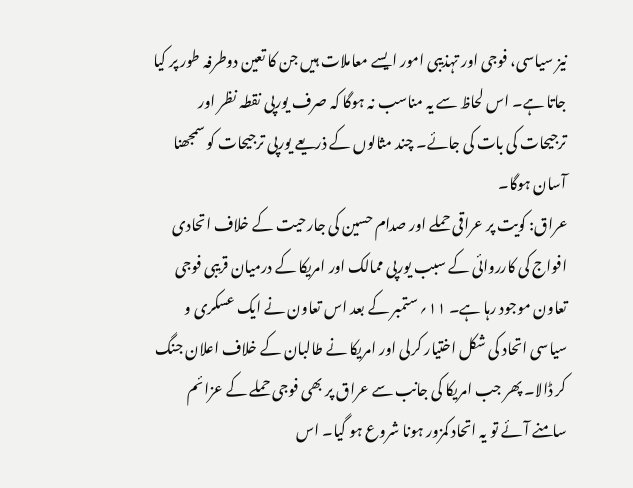نیز سیاسی، فوجی اور تہذیبی امور ایسے معاملات ہیں جن کا تعین دوطرفہ طور پر کیا جاتا ہے۔ اس لحاظ سے یہ مناسب نہ ہوگا کہ صرف یورپی نقطہ نظر اور ترجیحات کی بات کی جائے۔ چند مثالوں کے ذریعے یورپی ترجیحات کو سمجھنا آسان ہوگا۔
عراق: کویت پر عراقی حملے اور صدام حسین کی جارحیت کے خلاف اتحادی افواج کی کارروائی کے سبب یورپی ممالک اور امریکا کے درمیان قریبی فوجی تعاون موجود رہا ہے۔ ۱۱؍ ستمبر کے بعد اس تعاون نے ایک عسکری و سیاسی اتحاد کی شکل اختیار کرلی اور امریکا نے طالبان کے خلاف اعلان جنگ کر ڈالا۔ پھر جب امریکا کی جانب سے عراق پر بھی فوجی حملے کے عزائم سامنے آئے تو یہ اتحاد کمزور ہونا شروع ہو گیا۔ اس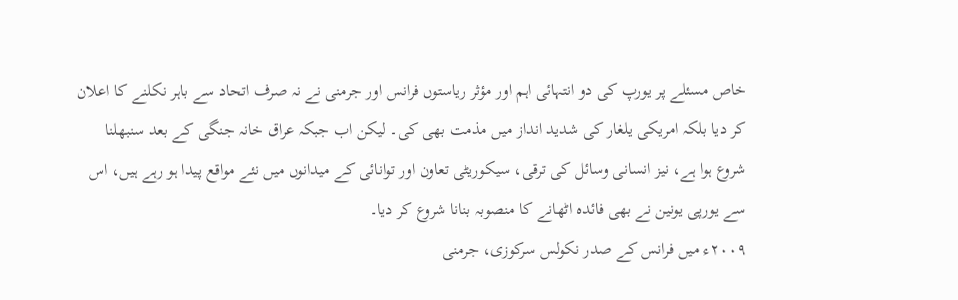خاص مسئلے پر یورپ کی دو انتہائی اہم اور مؤثر ریاستوں فرانس اور جرمنی نے نہ صرف اتحاد سے باہر نکلنے کا اعلان کر دیا بلکہ امریکی یلغار کی شدید انداز میں مذمت بھی کی۔ لیکن اب جبکہ عراق خانہ جنگی کے بعد سنبھلنا شروع ہوا ہے، نیز انسانی وسائل کی ترقی، سیکوریٹی تعاون اور توانائی کے میدانوں میں نئے مواقع پیدا ہو رہے ہیں، اس سے یورپی یونین نے بھی فائدہ اٹھانے کا منصوبہ بنانا شروع کر دیا۔
۲۰۰۹ء میں فرانس کے صدر نکولس سرکوزی، جرمنی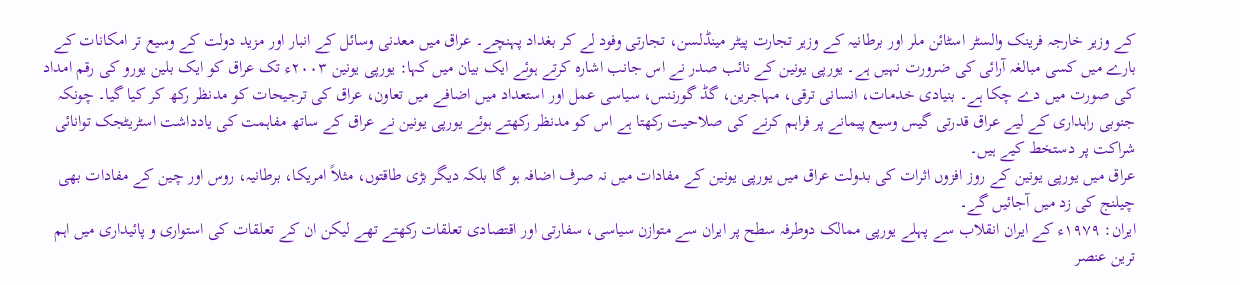کے وزیر خارجہ فرینک والسٹر اسٹائن ملر اور برطانیہ کے وزیر تجارت پیٹر مینڈلسن، تجارتی وفود لے کر بغداد پہنچے۔ عراق میں معدنی وسائل کے انبار اور مزید دولت کے وسیع تر امکانات کے بارے میں کسی مبالغہ آرائی کی ضرورت نہیں ہے۔ یورپی یونین کے نائب صدر نے اس جانب اشارہ کرتے ہوئے ایک بیان میں کہا: یورپی یونین ۲۰۰۳ء تک عراق کو ایک بلین یورو کی رقم امداد کی صورت میں دے چکا ہے۔ بنیادی خدمات، انسانی ترقی، مہاجرین، گڈ گورننس، سیاسی عمل اور استعداد میں اضافے میں تعاون، عراق کی ترجیحات کو مدنظر رکھ کر کیا گیا۔ چونکہ جنوبی راہداری کے لیے عراق قدرتی گیس وسیع پیمانے پر فراہم کرنے کی صلاحیت رکھتا ہے اس کو مدنظر رکھتے ہوئے یورپی یونین نے عراق کے ساتھ مفاہمت کی یادداشت اسٹریٹجک توانائی شراکت پر دستخط کیے ہیں۔
عراق میں یورپی یونین کے روز افزوں اثرات کی بدولت عراق میں یورپی یونین کے مفادات میں نہ صرف اضافہ ہو گا بلکہ دیگر بڑی طاقتوں، مثلاً امریکا، برطانیہ، روس اور چین کے مفادات بھی چیلنج کی زد میں آجائیں گے۔
ایران: ۱۹۷۹ء کے ایران انقلاب سے پہلے یورپی ممالک دوطرفہ سطح پر ایران سے متوازن سیاسی، سفارتی اور اقتصادی تعلقات رکھتے تھے لیکن ان کے تعلقات کی استواری و پائیداری میں اہم ترین عنصر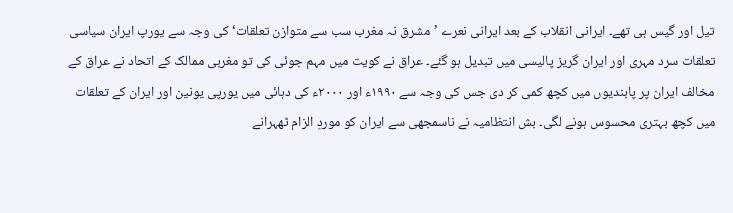تیل اور گیس ہی تھے۔ ایرانی انقلاب کے بعد ایرانی نعرے ’مشرق نہ مغرب سب سے متوازن تعلقات‘ کی وجہ سے یورپ ایران سیاسی تعلقات سرد مہری اور ایران گریز پالیسی میں تبدیل ہو گئے۔ عراق نے کویت میں مہم جوئی کی تو مغربی ممالک کے اتحاد نے عراق کے مخالف ایران پر پابندیوں میں کچھ کمی کر دی جس کی وجہ سے ۱۹۹۰ء اور ۲۰۰۰ء کی دہائی میں یورپی یونین اور ایران کے تعلقات میں کچھ بہتری محسوس ہونے لگی۔ بش انتظامیہ نے ناسمجھی سے ایران کو موردِ الزام ٹھہرانے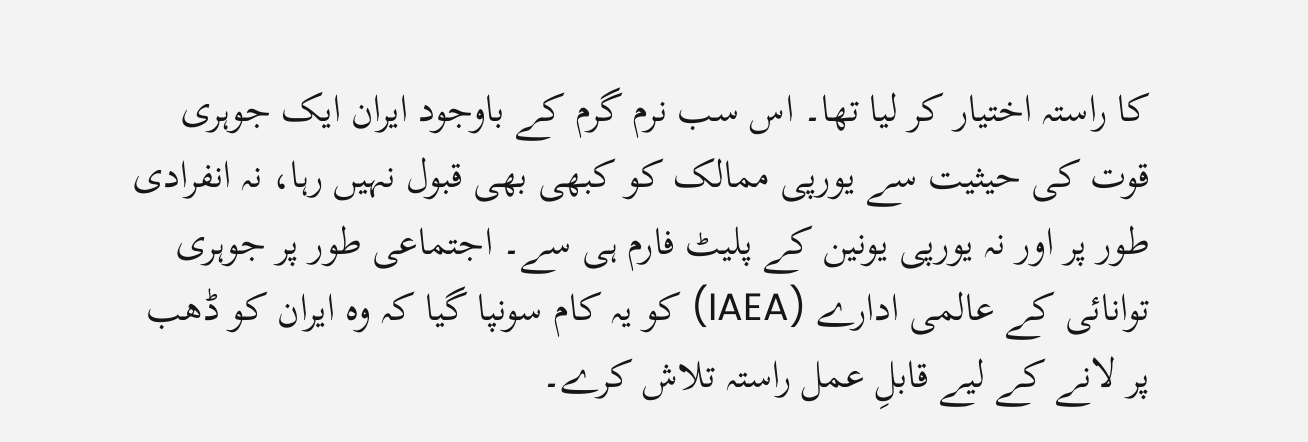کا راستہ اختیار کر لیا تھا۔ اس سب نرم گرم کے باوجود ایران ایک جوہری قوت کی حیثیت سے یورپی ممالک کو کبھی بھی قبول نہیں رہا، نہ انفرادی طور پر اور نہ یورپی یونین کے پلیٹ فارم ہی سے۔ اجتماعی طور پر جوہری توانائی کے عالمی ادارے (IAEA) کو یہ کام سونپا گیا کہ وہ ایران کو ڈھب پر لانے کے لیے قابلِ عمل راستہ تلاش کرے۔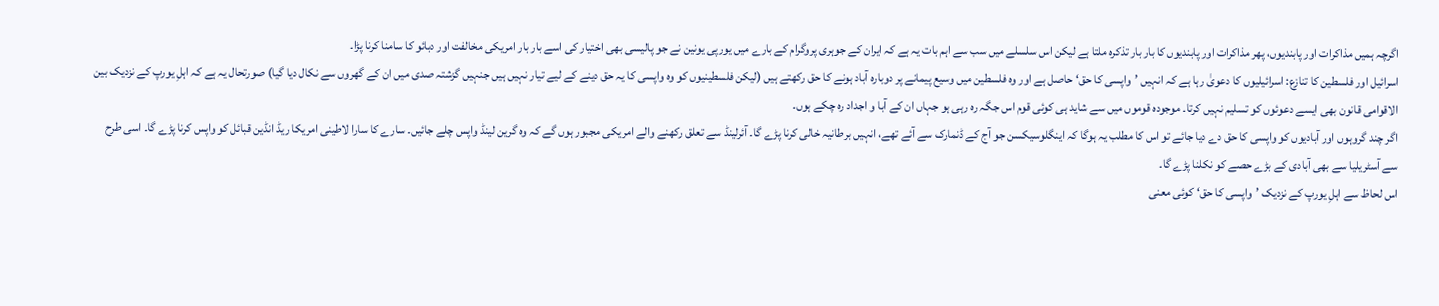اگرچہ ہمیں مذاکرات اور پابندیوں، پھر مذاکرات اور پابندیوں کا بار بار تذکرہ ملتا ہے لیکن اس سلسلے میں سب سے اہم بات یہ ہے کہ ایران کے جوہری پروگرام کے بارے میں یورپی یونین نے جو پالیسی بھی اختیار کی اسے بار بار امریکی مخالفت اور دبائو کا سامنا کرنا پڑا۔
اسرائیل اور فلسطین کا تنازع: اسرائیلیوں کا دعویٰ رہا ہے کہ انہیں ’واپسی کا حق‘ حاصل ہے اور وہ فلسطین میں وسیع پیمانے پر دوبارہ آباد ہونے کا حق رکھتے ہیں (لیکن فلسطینیوں کو وہ واپسی کا یہ حق دینے کے لیے تیار نہیں ہیں جنہیں گزشتہ صدی میں ان کے گھروں سے نکال دیا گیا) صورتحال یہ ہے کہ اہلِ یورپ کے نزدیک بین الاقوامی قانون بھی ایسے دعوئوں کو تسلیم نہیں کرتا۔ موجودہ قوموں میں سے شاید ہی کوئی قوم اس جگہ رہ رہی ہو جہاں ان کے آبا و اجداد رہ چکے ہوں۔
اگر چند گروہوں اور آبادیوں کو واپسی کا حق دے دیا جائے تو اس کا مطلب یہ ہوگا کہ اینگلوسیکسن جو آج کے ڈنمارک سے آئے تھے، انہیں برطانیہ خالی کرنا پڑے گا۔ آئرلینڈ سے تعلق رکھنے والے امریکی مجبور ہوں گے کہ وہ گرین لینڈ واپس چلے جائیں۔ سارے کا سارا لاطینی امریکا ریڈ انڈین قبائل کو واپس کرنا پڑے گا۔ اسی طرح سے آسٹریلیا سے بھی آبادی کے بڑے حصے کو نکلنا پڑے گا۔
اس لحاظ سے اہلِ یورپ کے نزدیک ’واپسی کا حق‘ کوئی معنی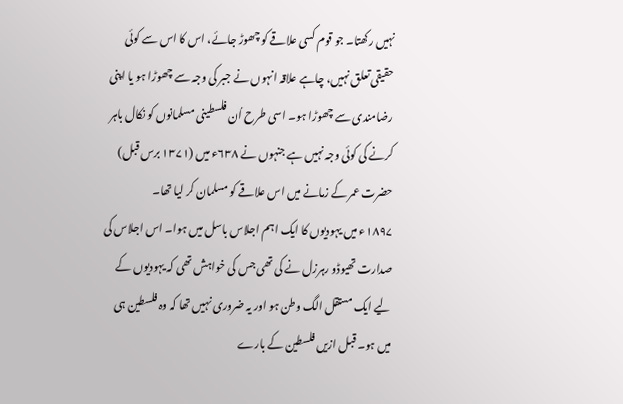نہیں رکھتا۔ جو قوم کسی علاقے کو چھوڑ جائے، اس کا اس سے کوئی حقیقی تعلق نہیں، چاہے علاقہ انہوں نے جبر کی وجہ سے چھوڑا ہو یا اپنی رضامندی سے چھوڑا ہو۔ اسی طرح اُن فلسطینی مسلمانوں کو نکال باہر کرنے کی کوئی وجہ نہیں ہے جنہوں نے ۶۳۸ء میں (۱۳۷۱ برس قبل) حضرت عمر کے زمانے میں اس علاقے کو مسلمان کر لیا تھا۔
۱۸۹۷ء میں یہودیوں کا ایک اہم اجلاس باسل میں ہوا۔ اس اجلاس کی صدارت تھیوڈو رہرزل نے کی تھی جس کی خواہش تھی کہ یہودیوں کے لیے ایک مستقل الگ وطن ہو اور یہ ضروری نہیں تھا کہ وہ فلسطین ہی میں ہو۔ قبل ازیں فلسطین کے بارے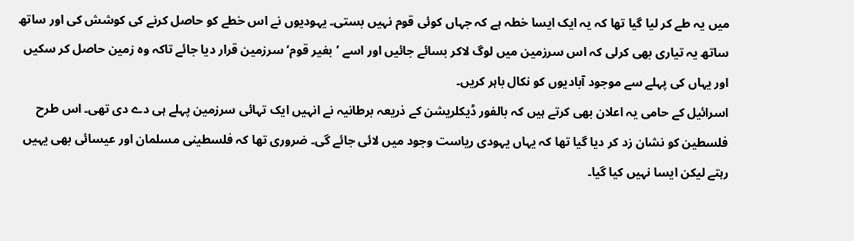میں یہ طے کر لیا گیا تھا کہ یہ ایک ایسا خطہ ہے کہ جہاں کوئی قوم نہیں بستی۔ یہودیوں نے اس خطے کو حاصل کرنے کی کوشش کی اور ساتھ ساتھ یہ تیاری بھی کرلی کہ اس سرزمین میں لوگ لاکر بسائے جائیں اور اسے ’بغیر قوم‘ سرزمین قرار دیا جائے تاکہ وہ زمین حاصل کر سکیں اور یہاں کی پہلے سے موجود آبادیوں کو نکال باہر کریں۔
اسرائیل کے حامی یہ اعلان بھی کرتے ہیں کہ بالفور ڈیکلریشن کے ذریعہ برطانیہ نے انہیں ایک تہائی سرزمین پہلے ہی دے دی تھی۔ اس طرح فلسطین کو نشان زد کر دیا گیا تھا کہ یہاں یہودی ریاست وجود میں لائی جائے گی۔ ضروری تھا کہ فلسطینی مسلمان اور عیسائی بھی یہیں رہتے لیکن ایسا نہیں کیا گیا۔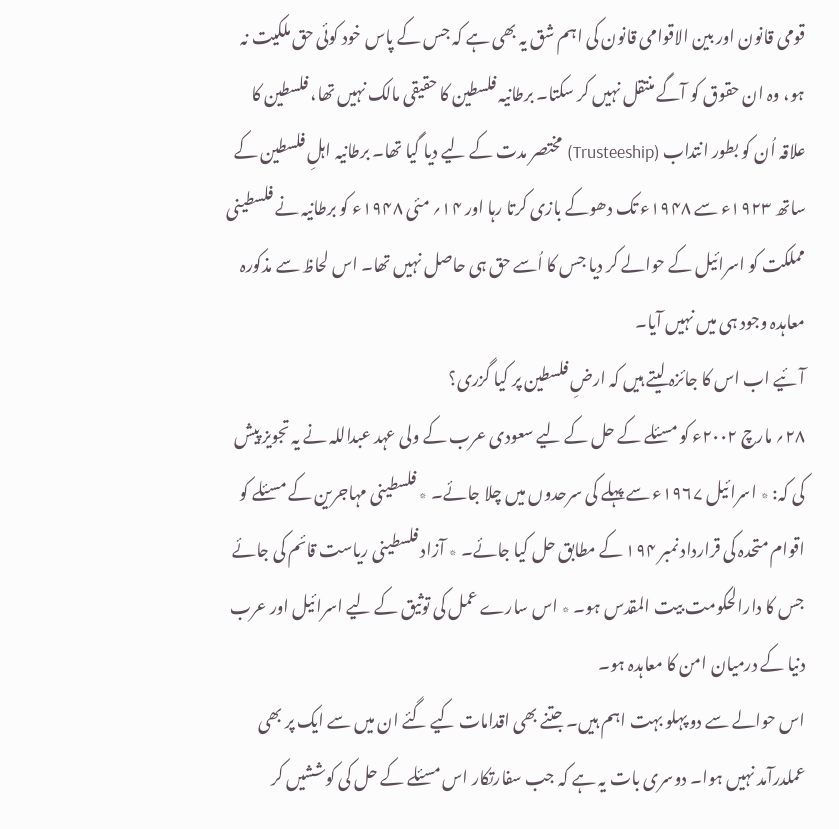قومی قانون اور بین الاقوامی قانون کی اہم شق یہ بھی ہے کہ جس کے پاس خود کوئی حق ملکیت نہ ہو، وہ ان حقوق کو آگے منتقل نہیں کر سکتا۔ برطانیہ فلسطین کا حقیقی مالک نہیں تھا، فلسطین کا علاقہ اُن کو بطور انتداب (Trusteeship) مختصر مدت کے لیے دیا گیا تھا۔ برطانیہ اہلِ فلسطین کے ساتھ ۱۹۲۳ء سے ۱۹۴۸ء تک دھوکے بازی کرتا رہا اور ۱۴؍ مئی ۱۹۴۸ء کو برطانیہ نے فلسطینی مملکت کو اسرائیل کے حوالے کر دیا جس کا اُسے حق ہی حاصل نہیں تھا۔ اس لحاظ سے مذکورہ معاہدہ وجود ہی میں نہیں آیا۔
آئیے اب اس کا جائزہ لیتے ہیں کہ ارضِ فلسطین پر کیا گزری؟
۲۸؍ مارچ ۲۰۰۲ء کو مسئلے کے حل کے لیے سعودی عرب کے ولی عہد عبداللہ نے یہ تجویز پیش کی کہ: ٭ اسرائیل ۱۹۶۷ء سے پہلے کی سرحدوں میں چلا جائے۔ ٭ فلسطینی مہاجرین کے مسئلے کو اقوام متحدہ کی قرارداد نمبر ۱۹۴ کے مطابق حل کیا جائے۔ ٭ آزاد فلسطینی ریاست قائم کی جائے جس کا دارالحکومت بیت المقدس ہو۔ ٭ اس سارے عمل کی توثیق کے لیے اسرائیل اور عرب دنیا کے درمیان امن کا معاہدہ ہو۔
اس حوالے سے دو پہلو بہت اہم ہیں۔ جتنے بھی اقدامات کیے گئے ان میں سے ایک پر بھی عملدرآمد نہیں ہوا۔ دوسری بات یہ ہے کہ جب سفارتکار اس مسئلے کے حل کی کوششیں کر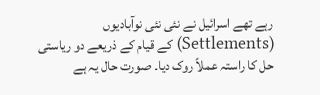رہے تھے اسرائیل نے نئی نئی نوآبادیوں (Settlements) کے قیام کے ذریعے دو ریاستی حل کا راستہ عملاً روک دیا۔ صورت حال یہ ہے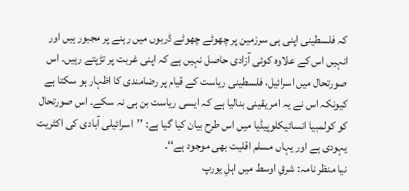کہ فلسطینی اپنی ہی سرزمین پر چھوٹے چھوٹے ڈربوں میں رہنے پر مجبور ہیں اور انہیں اس کے علاوہ کوئی آزادی حاصل نہیں ہے کہ اپنی غربت پر تڑپتے رہیں۔ اس صورتحال میں اسرائیل، فلسطینی ریاست کے قیام پر رضامندی کا اظہار ہو سکتا ہے کیونکہ اس نے یہ امر یقینی بنالیا ہے کہ ایسی ریاست بن ہی نہ سکے۔ اس صورتحال کو کولمبیا انسائیکلوپیڈیا میں اس طرح بیان کیا گیا ہے: ’’اسرائیلی آبادی کی اکثریت یہودی ہے اور یہاں مسلم اقلیت بھی موجود ہے‘‘۔
نیا منظر نامہ: شرقِ اوسط میں اہلِ یورپ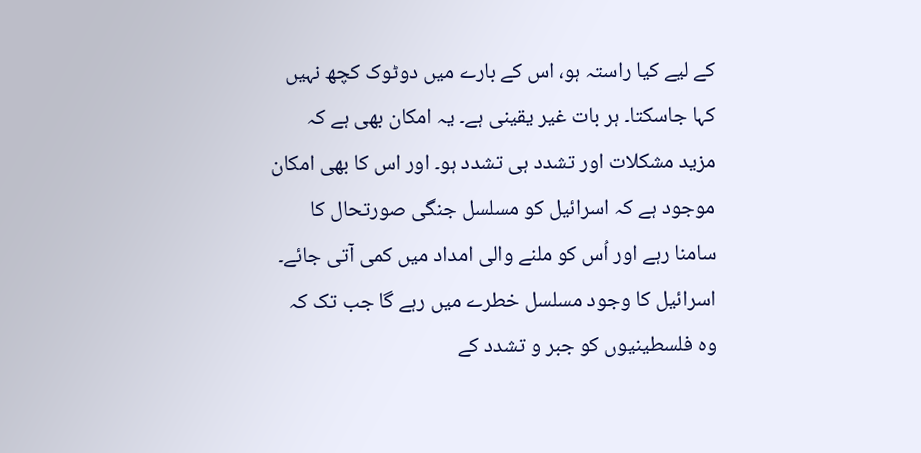کے لیے کیا راستہ ہو، اس کے بارے میں دوٹوک کچھ نہیں کہا جاسکتا۔ ہر بات غیر یقینی ہے۔ یہ امکان بھی ہے کہ مزید مشکلات اور تشدد ہی تشدد ہو۔ اور اس کا بھی امکان موجود ہے کہ اسرائیل کو مسلسل جنگی صورتحال کا سامنا رہے اور اُس کو ملنے والی امداد میں کمی آتی جائے۔ اسرائیل کا وجود مسلسل خطرے میں رہے گا جب تک کہ وہ فلسطینیوں کو جبر و تشدد کے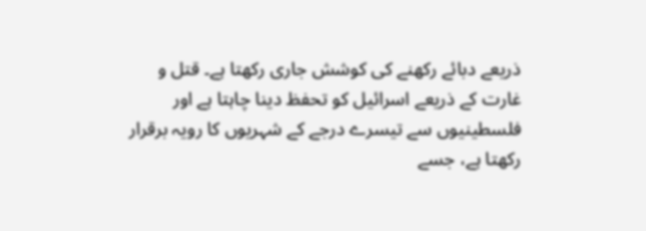ذریعے دبائے رکھنے کی کوشش جاری رکھتا ہے۔ قتل و غارت کے ذریعے اسرائیل کو تحفظ دینا چاہتا ہے اور فلسطینیوں سے تیسرے درجے کے شہریوں کا رویہ برقرار رکھتا ہے، جسے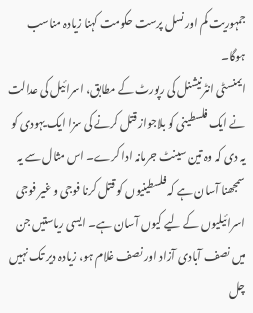جمہوریت کم اور نسل پرست حکومت کہنا زیادہ مناسب ہوگا۔
ایمنسٹی انٹرنیشنل کی رپورٹ کے مطابق، اسرائیل کی عدالت نے ایک فلسطینی کو بلاجواز قتل کرنے کی سزا ایک یہودی کو یہ دی کہ وہ تین سینٹ جرمانہ ادا کرے۔ اس مثال سے یہ سمجھنا آسان ہے کہ فلسطینیوں کو قتل کرنا فوجی و غیر فوجی اسرائیلیوں کے لیے کیوں آسان ہے۔ ایسی ریاستیں جن میں نصف آبادی آزاد اور نصف غلام ہو، زیادہ دیر تک نہیں چل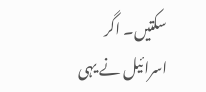سکتیں۔ اگر اسرائیل نے یہی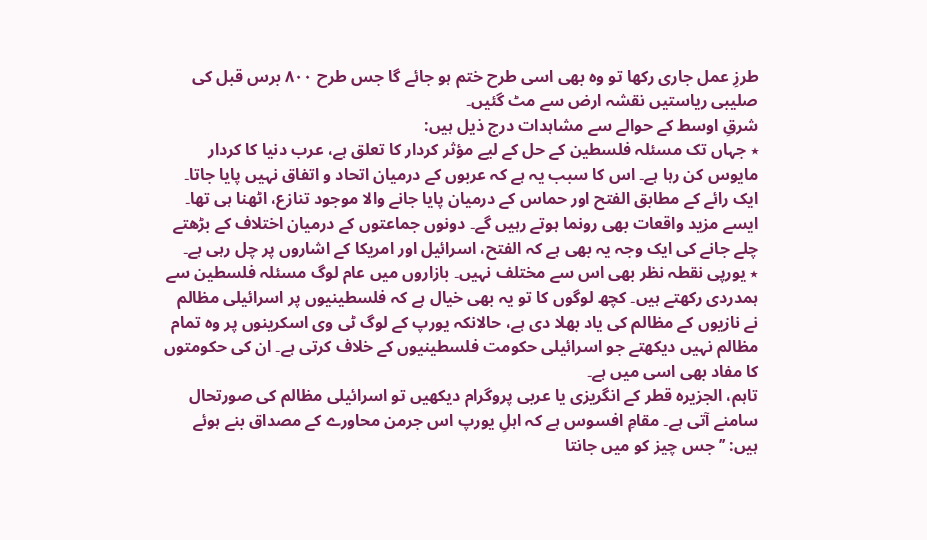طرزِ عمل جاری رکھا تو وہ بھی اسی طرح ختم ہو جائے گا جس طرح ۸۰۰ برس قبل کی صلیبی ریاستیں نقشہ ارض سے مٹ گئیں۔
شرقِ اوسط کے حوالے سے مشاہدات درج ذیل ہیں:
٭ جہاں تک مسئلہ فلسطین کے حل کے لیے مؤثر کردار کا تعلق ہے، عرب دنیا کا کردار مایوس کن رہا ہے۔ اس کا سبب یہ ہے کہ عربوں کے درمیان اتحاد و اتفاق نہیں پایا جاتا۔ ایک رائے کے مطابق الفتح اور حماس کے درمیان پایا جانے والا موجود تنازع، اٹھنا ہی تھا۔ ایسے مزید واقعات بھی رونما ہوتے رہیں گے۔ دونوں جماعتوں کے درمیان اختلاف کے بڑھتے چلے جانے کی ایک وجہ یہ بھی ہے کہ الفتح، اسرائیل اور امریکا کے اشاروں پر چل رہی ہے۔
٭ یورپی نقطہ نظر بھی اس سے مختلف نہیں۔ بازاروں میں عام لوگ مسئلہ فلسطین سے ہمدردی رکھتے ہیں۔ کچھ لوگوں کا تو یہ بھی خیال ہے کہ فلسطینیوں پر اسرائیلی مظالم نے نازیوں کے مظالم کی یاد بھلا دی ہے، حالانکہ یورپ کے لوگ ٹی وی اسکرینوں پر وہ تمام مظالم نہیں دیکھتے جو اسرائیلی حکومت فلسطینیوں کے خلاف کرتی ہے۔ ان کی حکومتوں کا مفاد بھی اسی میں ہے۔
تاہم، الجزیرہ قطر کے انگریزی یا عربی پروگرام دیکھیں تو اسرائیلی مظالم کی صورتحال سامنے آتی ہے۔ مقامِ افسوس ہے کہ اہلِ یورپ اس جرمن محاورے کے مصداق بنے ہوئے ہیں: ’’جس چیز کو میں جانتا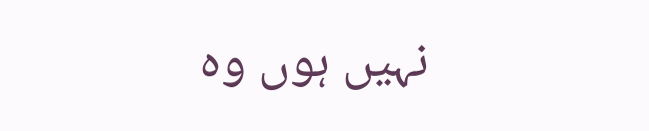نہیں ہوں وہ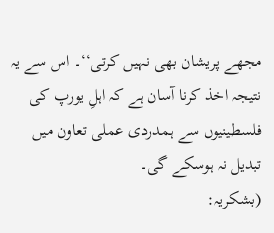مجھے پریشان بھی نہیں کرتی‘‘۔ اس سے یہ نتیجہ اخذ کرنا آسان ہے کہ اہلِ یورپ کی فلسطینیوں سے ہمدردی عملی تعاون میں تبدیل نہ ہوسکے گی۔
(بشکریہ: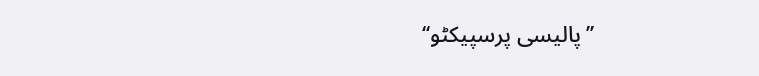’’پالیسی پرسپیکٹو‘‘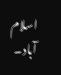اسلام آباد۔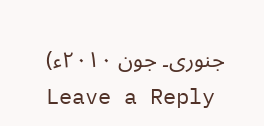جنوری۔ جون ۲۰۱۰ء)
Leave a Reply